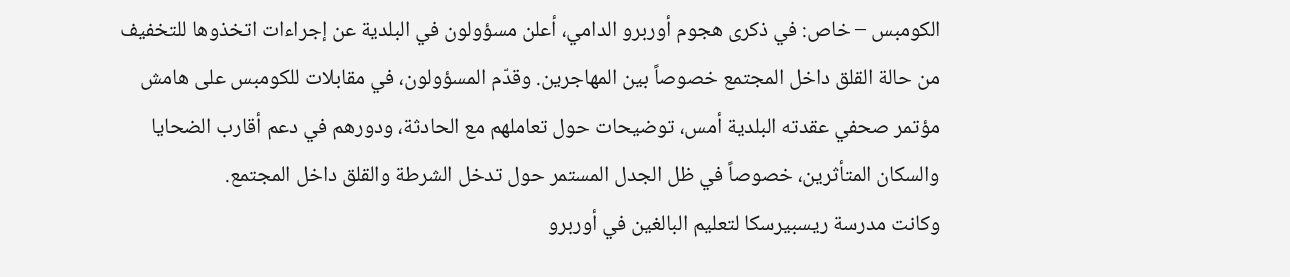الكومبس – خاص: في ذكرى هجوم أوربرو الدامي، أعلن مسؤولون في البلدية عن إجراءات اتخذوها للتخفيف من حالة القلق داخل المجتمع خصوصاً بين المهاجرين. وقدّم المسؤولون، في مقابلات للكومبس على هامش مؤتمر صحفي عقدته البلدية أمس، توضيحات حول تعاملهم مع الحادثة، ودورهم في دعم أقارب الضحايا والسكان المتأثرين، خصوصاً في ظل الجدل المستمر حول تدخل الشرطة والقلق داخل المجتمع.
وكانت مدرسة ريسبيرسكا لتعليم البالغين في أوربرو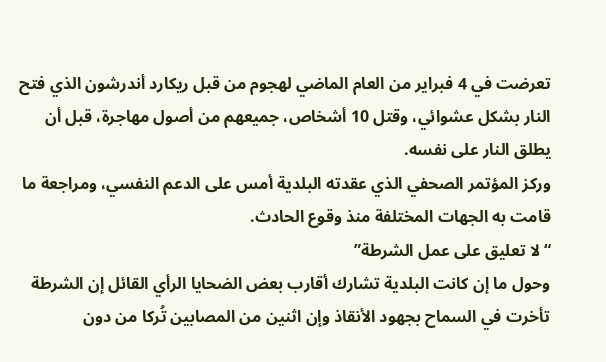تعرضت في 4 فبراير من العام الماضي لهجوم من قبل ريكارد أندرشون الذي فتح النار بشكل عشوائي، وقتل 10 أشخاص، جميعهم من أصول مهاجرة، قبل أن يطلق النار على نفسه.
وركز المؤتمر الصحفي الذي عقدته البلدية أمس على الدعم النفسي، ومراجعة ما قامت به الجهات المختلفة منذ وقوع الحادث.
“لا تعليق على عمل الشرطة”
وحول ما إن كانت البلدية تشارك أقارب بعض الضحايا الرأي القائل إن الشرطة تأخرت في السماح بجهود الأنقاذ وإن اثنين من المصابين تُركا من دون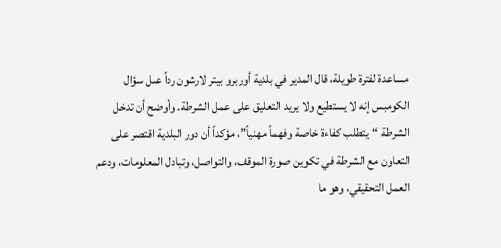مساعدة لفترة طويلة، قال المدير في بلدية أوربرو بيتر لارشون رداً عىل سؤال الكومبس إنه لا يستطيع ولا يريد التعليق على عمل الشرطة. وأوضح أن تدخل الشرطة “يتطلب كفاءة خاصة وفهماً مهنياً”، مؤكداً أن دور البلدية اقتصر على التعاون مع الشرطة في تكوين صورة الموقف، والتواصل، وتبادل المعلومات، ودعم العمل التحقيقي، وهو ما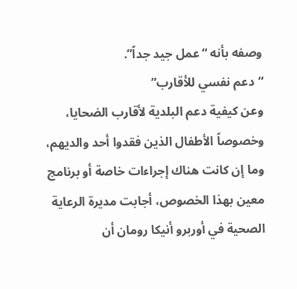وصفه بأنه “عمل جيد جداً”.
“دعم نفسي للأقارب”
وعن كيفية دعم البلدية لأقارب الضحايا، وخصوصاً الأطفال الذين فقدوا أحد والديهم، وما إن كانت هناك إجراءات خاصة أو برنامج معين بهذا الخصوص، أجابت مديرة الرعاية الصحية في أوربرو أنيكا رومان أن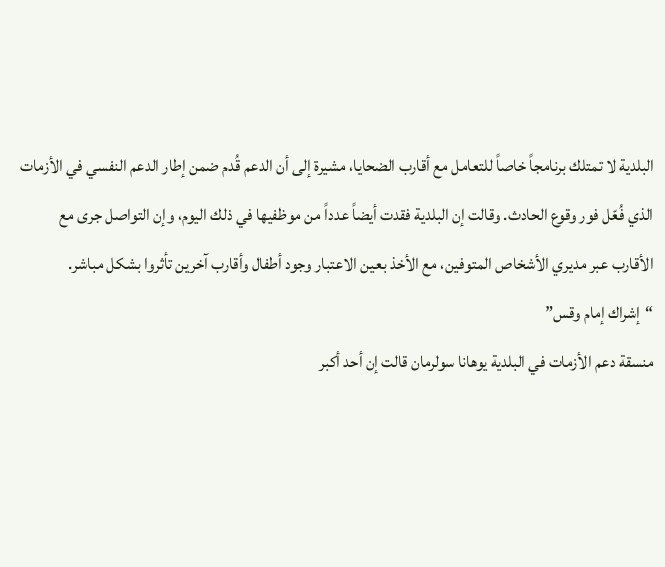البلدية لا تمتلك برنامجاً خاصاً للتعامل مع أقارب الضحايا، مشيرة إلى أن الدعم قُدم ضمن إطار الدعم النفسي في الأزمات الذي فُعّل فور وقوع الحادث. وقالت إن البلدية فقدت أيضاً عدداً من موظفيها في ذلك اليوم، وإن التواصل جرى مع الأقارب عبر مديري الأشخاص المتوفين، مع الأخذ بعين الاعتبار وجود أطفال وأقارب آخرين تأثروا بشكل مباشر.
“إشراك إمام وقس”
منسقة دعم الأزمات في البلدية يوهانا سولرمان قالت إن أحد أكبر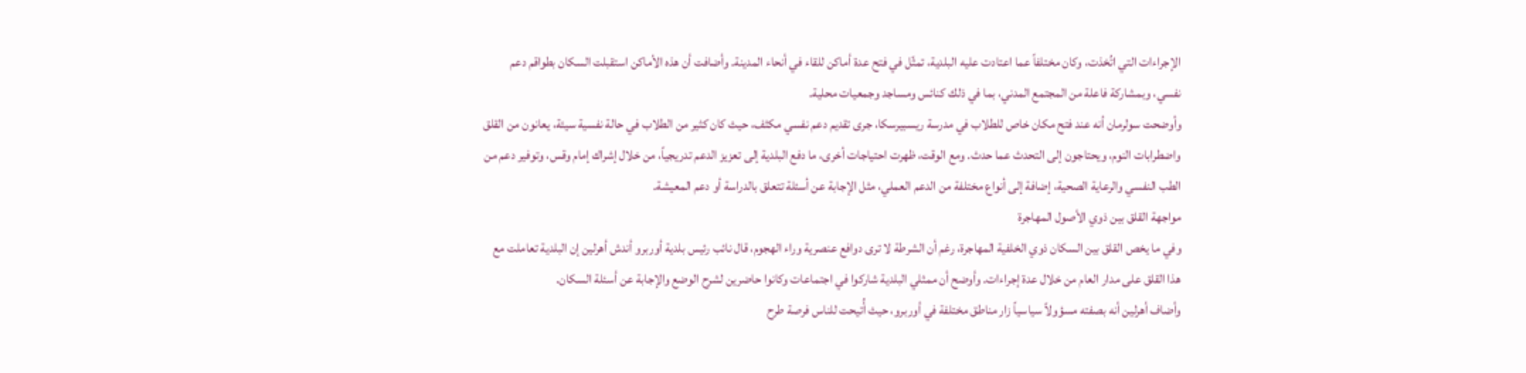الإجراءات التي اتُخذت، وكان مختلفاً عما اعتادت عليه البلدية، تمثّل في فتح عدة أماكن للقاء في أنحاء المدينة. وأضافت أن هذه الأماكن استقبلت السكان بطواقم دعم نفسي، وبمشاركة فاعلة من المجتمع المدني، بما في ذلك كنائس ومساجد وجمعيات محلية.
وأوضحت سولرمان أنه عند فتح مكان خاص للطلاب في مدرسة ريسبيرسكا، جرى تقديم دعم نفسي مكثف، حيث كان كثير من الطلاب في حالة نفسية سيئة، يعانون من القلق واضطرابات النوم، ويحتاجون إلى التحدث عما حدث. ومع الوقت، ظهرت احتياجات أخرى، ما دفع البلدية إلى تعزيز الدعم تدريجياً، من خلال إشراك إمام وقس، وتوفير دعم من الطب النفسي والرعاية الصحية، إضافة إلى أنواع مختلفة من الدعم العملي، مثل الإجابة عن أسئلة تتعلق بالدراسة أو دعم المعيشة.
مواجهة القلق بين ذوي الأصول المهاجرة
وفي ما يخص القلق بين السكان ذوي الخلفية المهاجرة، رغم أن الشرطة لا ترى دوافع عنصرية وراء الهجوم، قال نائب رئيس بلدية أوربرو أندش أهرلين إن البلدية تعاملت مع هذا القلق على مدار العام من خلال عدة إجراءات. وأوضح أن ممثلي البلدية شاركوا في اجتماعات وكانوا حاضرين لشرح الوضع والإجابة عن أسئلة السكان.
وأضاف أهرلين أنه بصفته مسؤولاً سياسياً زار مناطق مختلفة في أوربرو، حيث أُتيحت للناس فرصة طرح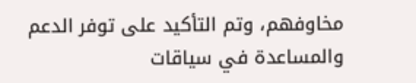مخاوفهم، وتم التأكيد على توفر الدعم والمساعدة في سياقات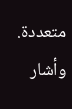متعددة. وأشار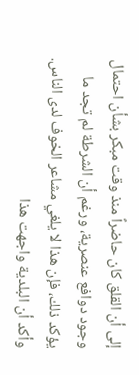إلى أن القلق كان حاضراً منذ وقت مبكر بشأن احتمال وجود دوافع عنصرية، ورغم أن الشرطة لم تجد ما يؤكد ذلك، فإن هذا لا يلغي مشاعر الخوف لدى الناس. وأكد أن البلدية واجهت هذا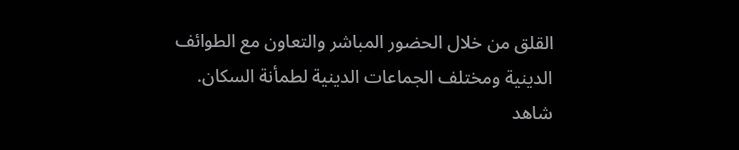القلق من خلال الحضور المباشر والتعاون مع الطوائف الدينية ومختلف الجماعات الدينية لطمأنة السكان.
شاهد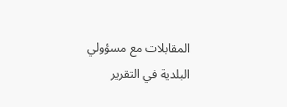المقابلات مع مسؤولي البلدية في التقرير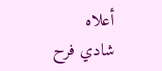أعلاه
شادي فرح